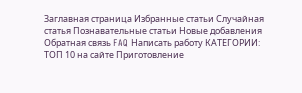Заглавная страница Избранные статьи Случайная статья Познавательные статьи Новые добавления Обратная связь FAQ Написать работу КАТЕГОРИИ: ТОП 10 на сайте Приготовление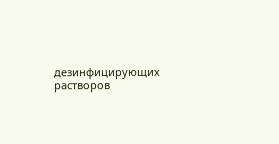дезинфицирующих растворов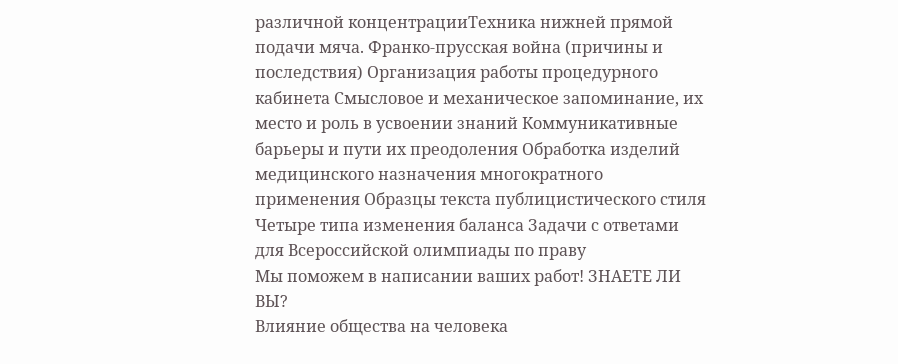различной концентрацииТехника нижней прямой подачи мяча. Франко-прусская война (причины и последствия) Организация работы процедурного кабинета Смысловое и механическое запоминание, их место и роль в усвоении знаний Коммуникативные барьеры и пути их преодоления Обработка изделий медицинского назначения многократного применения Образцы текста публицистического стиля Четыре типа изменения баланса Задачи с ответами для Всероссийской олимпиады по праву
Мы поможем в написании ваших работ! ЗНАЕТЕ ЛИ ВЫ?
Влияние общества на человека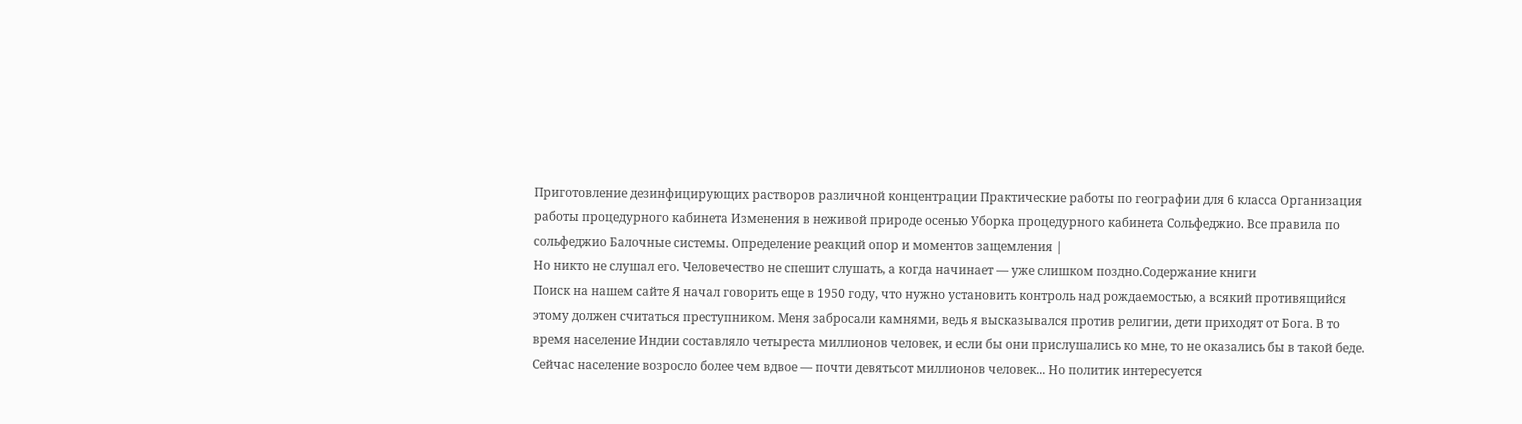Приготовление дезинфицирующих растворов различной концентрации Практические работы по географии для 6 класса Организация работы процедурного кабинета Изменения в неживой природе осенью Уборка процедурного кабинета Сольфеджио. Все правила по сольфеджио Балочные системы. Определение реакций опор и моментов защемления |
Но никто не слушал его. Человечество не спешит слушать, а когда начинает — уже слишком поздно.Содержание книги
Поиск на нашем сайте Я начал говорить еще в 1950 году, что нужно установить контроль над рождаемостью, а всякий противящийся этому должен считаться преступником. Меня забросали камнями, ведь я высказывался против религии, дети приходят от Бога. В то время население Индии составляло четыреста миллионов человек, и если бы они прислушались ко мне, то не оказались бы в такой беде. Сейчас население возросло более чем вдвое — почти девятьсот миллионов человек... Но политик интересуется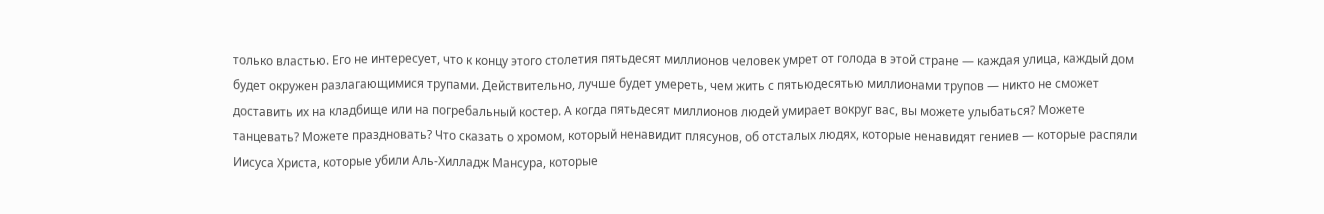только властью. Его не интересует, что к концу этого столетия пятьдесят миллионов человек умрет от голода в этой стране — каждая улица, каждый дом будет окружен разлагающимися трупами. Действительно, лучше будет умереть, чем жить с пятьюдесятью миллионами трупов — никто не сможет доставить их на кладбище или на погребальный костер. А когда пятьдесят миллионов людей умирает вокруг вас, вы можете улыбаться? Можете танцевать? Можете праздновать? Что сказать о хромом, который ненавидит плясунов, об отсталых людях, которые ненавидят гениев — которые распяли Иисуса Христа, которые убили Аль-Хилладж Мансура, которые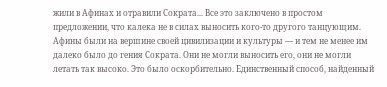жили в Афинах и отравили Сократа... Все это заключено в простом предложении, что калека не в силах выносить кого-то другого танцующим. Афины были на вершине своей цивилизации и культуры — и тем не менее им далеко было до гения Сократа. Они не могли выносить его, они не могли летать так высоко. Это было оскорбительно. Единственный способ, найденный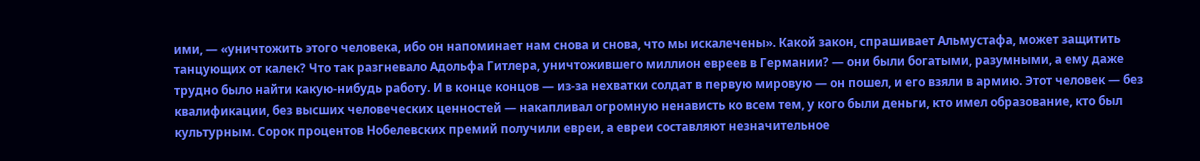ими, — «уничтожить этого человека, ибо он напоминает нам снова и снова, что мы искалечены». Какой закон, спрашивает Альмустафа, может защитить танцующих от калек? Что так разгневало Адольфа Гитлера, уничтожившего миллион евреев в Германии? — они были богатыми, разумными, а ему даже трудно было найти какую-нибудь работу. И в конце концов — из-за нехватки солдат в первую мировую — он пошел, и его взяли в армию. Этот человек — без квалификации, без высших человеческих ценностей — накапливал огромную ненависть ко всем тем, у кого были деньги, кто имел образование, кто был культурным. Сорок процентов Нобелевских премий получили евреи, а евреи составляют незначительное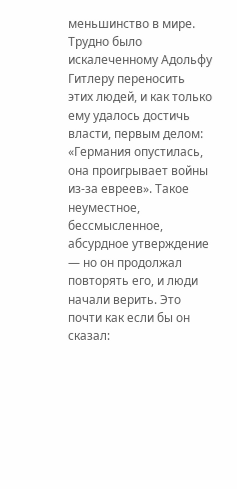меньшинство в мире. Трудно было искалеченному Адольфу Гитлеру переносить этих людей, и как только ему удалось достичь власти, первым делом: «Германия опустилась, она проигрывает войны из-за евреев». Такое неуместное, бессмысленное, абсурдное утверждение — но он продолжал повторять его, и люди начали верить. Это почти как если бы он сказал: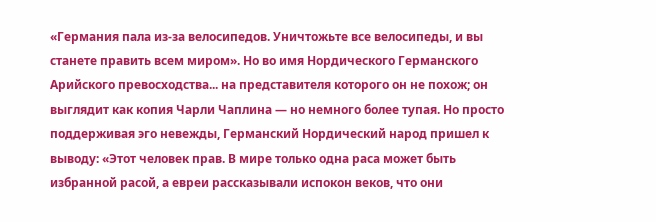«Германия пала из-за велосипедов. Уничтожьте все велосипеды, и вы станете править всем миром». Но во имя Нордического Германского Арийского превосходства... на представителя которого он не похож; он выглядит как копия Чарли Чаплина — но немного более тупая. Но просто поддерживая эго невежды, Германский Нордический народ пришел к выводу: «Этот человек прав. В мире только одна раса может быть избранной расой, а евреи рассказывали испокон веков, что они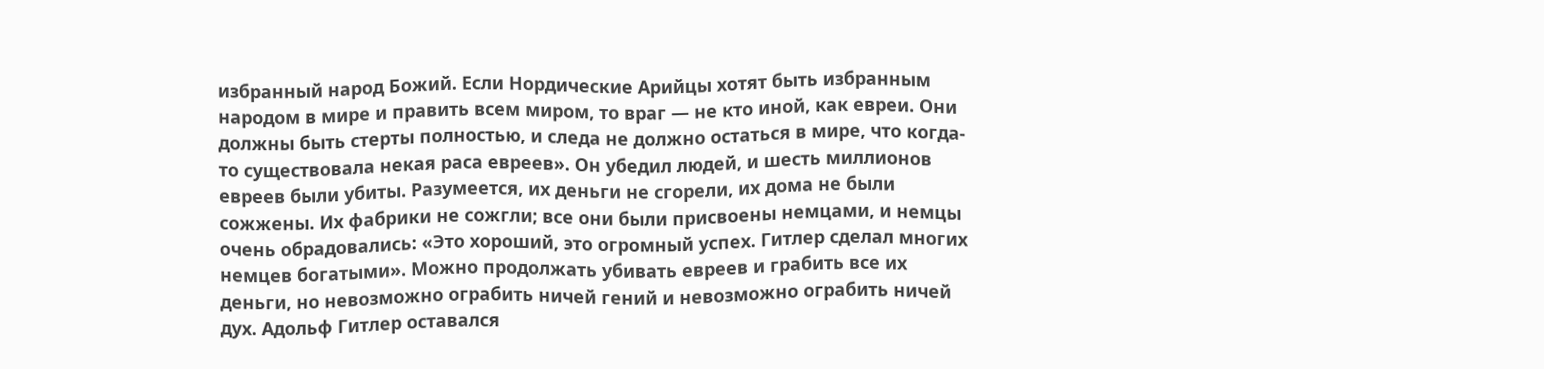избранный народ Божий. Если Нордические Арийцы хотят быть избранным народом в мире и править всем миром, то враг — не кто иной, как евреи. Они должны быть стерты полностью, и следа не должно остаться в мире, что когда-то существовала некая раса евреев». Он убедил людей, и шесть миллионов евреев были убиты. Разумеется, их деньги не сгорели, их дома не были сожжены. Их фабрики не сожгли; все они были присвоены немцами, и немцы очень обрадовались: «Это хороший, это огромный успех. Гитлер сделал многих немцев богатыми». Можно продолжать убивать евреев и грабить все их деньги, но невозможно ограбить ничей гений и невозможно ограбить ничей дух. Адольф Гитлер оставался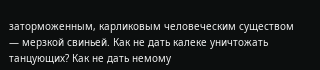заторможенным, карликовым человеческим существом — мерзкой свиньей. Как не дать калеке уничтожать танцующих? Как не дать немому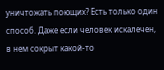уничтожать поющих? Есть только один способ. Даже если человек искалечен, в нем сокрыт какой-то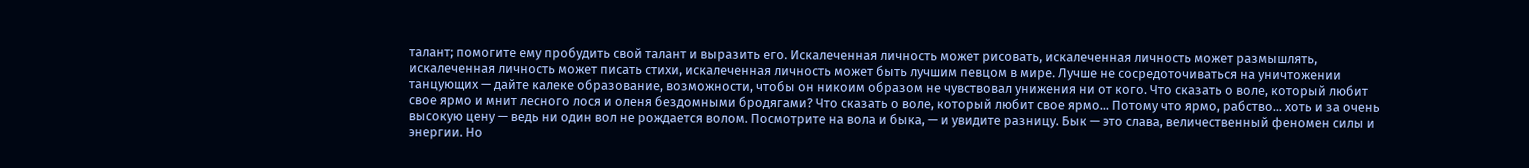талант; помогите ему пробудить свой талант и выразить его. Искалеченная личность может рисовать, искалеченная личность может размышлять, искалеченная личность может писать стихи, искалеченная личность может быть лучшим певцом в мире. Лучше не сосредоточиваться на уничтожении танцующих — дайте калеке образование, возможности, чтобы он никоим образом не чувствовал унижения ни от кого. Что сказать о воле, который любит свое ярмо и мнит лесного лося и оленя бездомными бродягами? Что сказать о воле, который любит свое ярмо... Потому что ярмо, рабство... хоть и за очень высокую цену — ведь ни один вол не рождается волом. Посмотрите на вола и быка, — и увидите разницу. Бык — это слава, величественный феномен силы и энергии. Но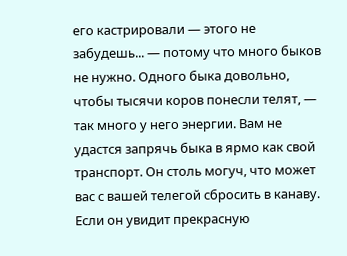его кастрировали — этого не забудешь... — потому что много быков не нужно. Одного быка довольно, чтобы тысячи коров понесли телят, — так много у него энергии. Вам не удастся запрячь быка в ярмо как свой транспорт. Он столь могуч, что может вас с вашей телегой сбросить в канаву. Если он увидит прекрасную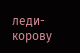леди-корову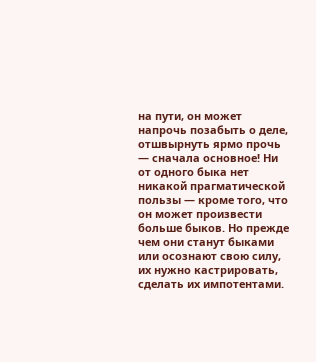на пути, он может напрочь позабыть о деле, отшвырнуть ярмо прочь — сначала основное! Ни от одного быка нет никакой прагматической пользы — кроме того, что он может произвести больше быков. Но прежде чем они станут быками или осознают свою силу, их нужно кастрировать, сделать их импотентами.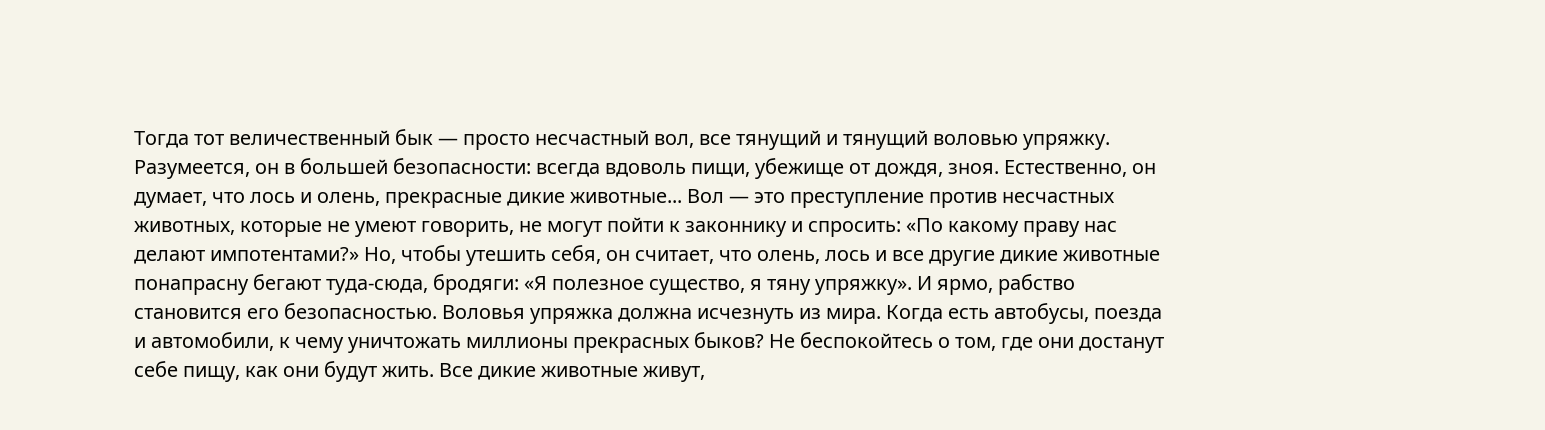Тогда тот величественный бык — просто несчастный вол, все тянущий и тянущий воловью упряжку. Разумеется, он в большей безопасности: всегда вдоволь пищи, убежище от дождя, зноя. Естественно, он думает, что лось и олень, прекрасные дикие животные... Вол — это преступление против несчастных животных, которые не умеют говорить, не могут пойти к законнику и спросить: «По какому праву нас делают импотентами?» Но, чтобы утешить себя, он считает, что олень, лось и все другие дикие животные понапрасну бегают туда-сюда, бродяги: «Я полезное существо, я тяну упряжку». И ярмо, рабство становится его безопасностью. Воловья упряжка должна исчезнуть из мира. Когда есть автобусы, поезда и автомобили, к чему уничтожать миллионы прекрасных быков? Не беспокойтесь о том, где они достанут себе пищу, как они будут жить. Все дикие животные живут,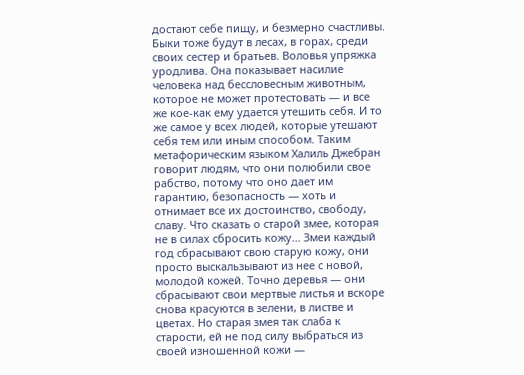достают себе пищу, и безмерно счастливы. Быки тоже будут в лесах, в горах, среди своих сестер и братьев. Воловья упряжка уродлива. Она показывает насилие человека над бессловесным животным, которое не может протестовать — и все же кое-как ему удается утешить себя. И то же самое у всех людей, которые утешают себя тем или иным способом. Таким метафорическим языком Халиль Джебран говорит людям, что они полюбили свое рабство, потому что оно дает им гарантию, безопасность — хоть и отнимает все их достоинство, свободу, славу. Что сказать о старой змее, которая не в силах сбросить кожу... Змеи каждый год сбрасывают свою старую кожу, они просто выскальзывают из нее с новой, молодой кожей. Точно деревья — они сбрасывают свои мертвые листья и вскоре снова красуются в зелени, в листве и цветах. Но старая змея так слаба к старости, ей не под силу выбраться из своей изношенной кожи —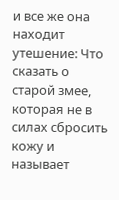и все же она находит утешение: Что сказать о старой змее, которая не в силах сбросить кожу и называет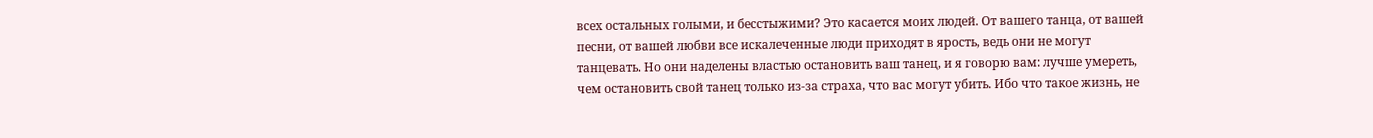всех остальных голыми, и бесстыжими? Это касается моих людей. От вашего танца, от вашей песни, от вашей любви все искалеченные люди приходят в ярость, ведь они не могут танцевать. Но они наделены властью остановить ваш танец, и я говорю вам: лучше умереть, чем остановить свой танец только из-за страха, что вас могут убить. Ибо что такое жизнь, не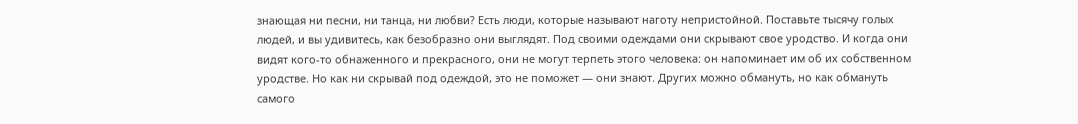знающая ни песни, ни танца, ни любви? Есть люди, которые называют наготу непристойной. Поставьте тысячу голых людей, и вы удивитесь, как безобразно они выглядят. Под своими одеждами они скрывают свое уродство. И когда они видят кого-то обнаженного и прекрасного, они не могут терпеть этого человека: он напоминает им об их собственном уродстве. Но как ни скрывай под одеждой, это не поможет — они знают. Других можно обмануть, но как обмануть самого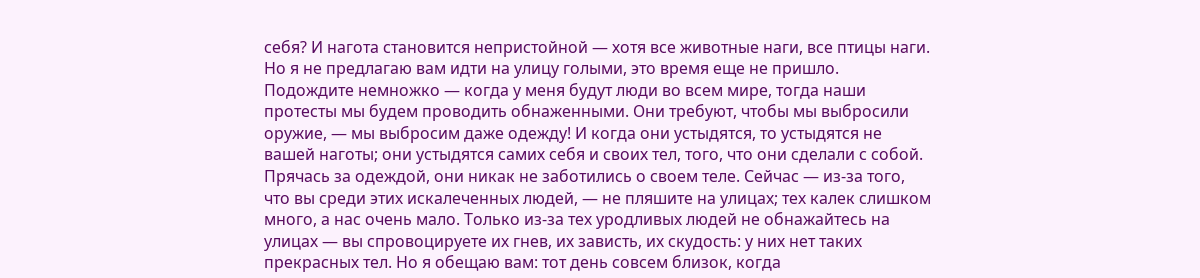себя? И нагота становится непристойной — хотя все животные наги, все птицы наги. Но я не предлагаю вам идти на улицу голыми, это время еще не пришло. Подождите немножко — когда у меня будут люди во всем мире, тогда наши протесты мы будем проводить обнаженными. Они требуют, чтобы мы выбросили оружие, — мы выбросим даже одежду! И когда они устыдятся, то устыдятся не вашей наготы; они устыдятся самих себя и своих тел, того, что они сделали с собой. Прячась за одеждой, они никак не заботились о своем теле. Сейчас — из-за того, что вы среди этих искалеченных людей, — не пляшите на улицах; тех калек слишком много, а нас очень мало. Только из-за тех уродливых людей не обнажайтесь на улицах — вы спровоцируете их гнев, их зависть, их скудость: у них нет таких прекрасных тел. Но я обещаю вам: тот день совсем близок, когда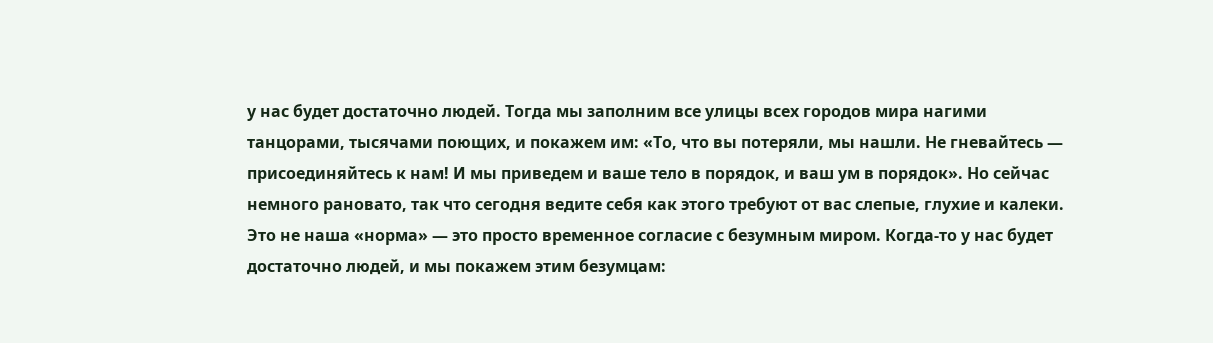у нас будет достаточно людей. Тогда мы заполним все улицы всех городов мира нагими танцорами, тысячами поющих, и покажем им: «То, что вы потеряли, мы нашли. Не гневайтесь — присоединяйтесь к нам! И мы приведем и ваше тело в порядок, и ваш ум в порядок». Но сейчас немного рановато, так что сегодня ведите себя как этого требуют от вас слепые, глухие и калеки. Это не наша «норма» — это просто временное согласие с безумным миром. Когда-то у нас будет достаточно людей, и мы покажем этим безумцам: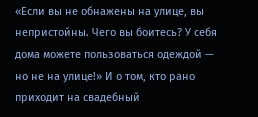«Если вы не обнажены на улице, вы непристойны. Чего вы боитесь? У себя дома можете пользоваться одеждой — но не на улице!» И о том, кто рано приходит на свадебный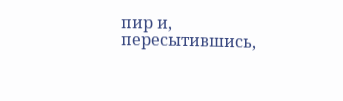пир и, пересытившись,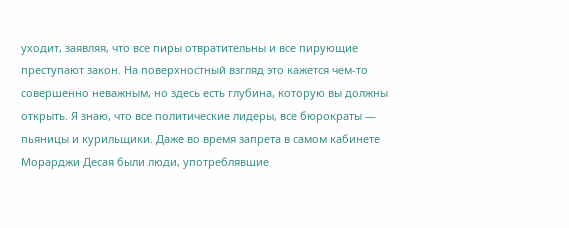уходит, заявляя, что все пиры отвратительны и все пирующие преступают закон. На поверхностный взгляд это кажется чем-то совершенно неважным, но здесь есть глубина, которую вы должны открыть. Я знаю, что все политические лидеры, все бюрократы — пьяницы и курильщики. Даже во время запрета в самом кабинете Морарджи Десая были люди, употреблявшие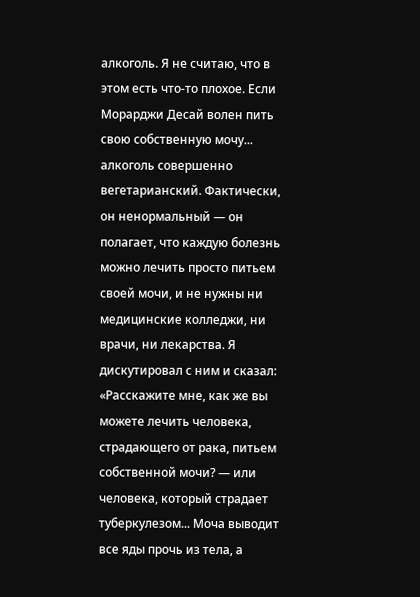алкоголь. Я не считаю, что в этом есть что-то плохое. Если Морарджи Десай волен пить свою собственную мочу... алкоголь совершенно вегетарианский. Фактически, он ненормальный — он полагает, что каждую болезнь можно лечить просто питьем своей мочи, и не нужны ни медицинские колледжи, ни врачи, ни лекарства. Я дискутировал с ним и сказал: «Расскажите мне, как же вы можете лечить человека, страдающего от рака, питьем собственной мочи? — или человека, который страдает туберкулезом... Моча выводит все яды прочь из тела, а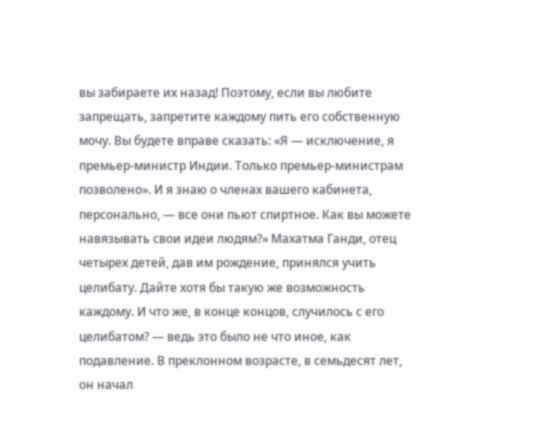вы забираете их назад! Поэтому, если вы любите запрещать, запретите каждому пить его собственную мочу. Вы будете вправе сказать: «Я — исключение, я премьер-министр Индии. Только премьер-министрам позволено». И я знаю о членах вашего кабинета, персонально, — все они пьют спиртное. Как вы можете навязывать свои идеи людям?» Махатма Ганди, отец четырех детей, дав им рождение, принялся учить целибату. Дайте хотя бы такую же возможность каждому. И что же, в конце концов, случилось с его целибатом? — ведь это было не что иное, как подавление. В преклонном возрасте, в семьдесят лет, он начал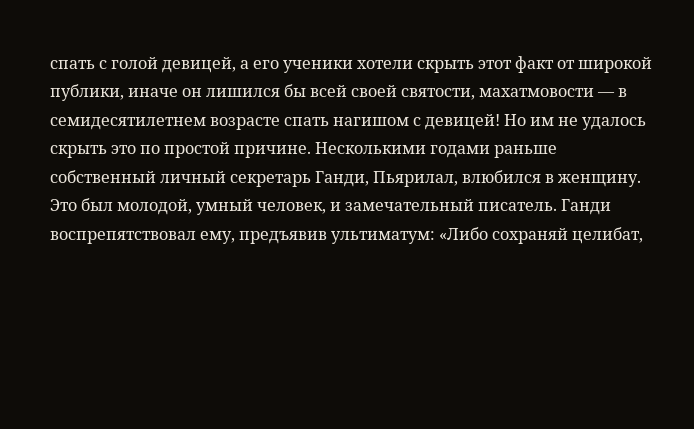спать с голой девицей, а его ученики хотели скрыть этот факт от широкой публики, иначе он лишился бы всей своей святости, махатмовости — в семидесятилетнем возрасте спать нагишом с девицей! Но им не удалось скрыть это по простой причине. Несколькими годами раньше собственный личный секретарь Ганди, Пьярилал, влюбился в женщину. Это был молодой, умный человек, и замечательный писатель. Ганди воспрепятствовал ему, предъявив ультиматум: «Либо сохраняй целибат,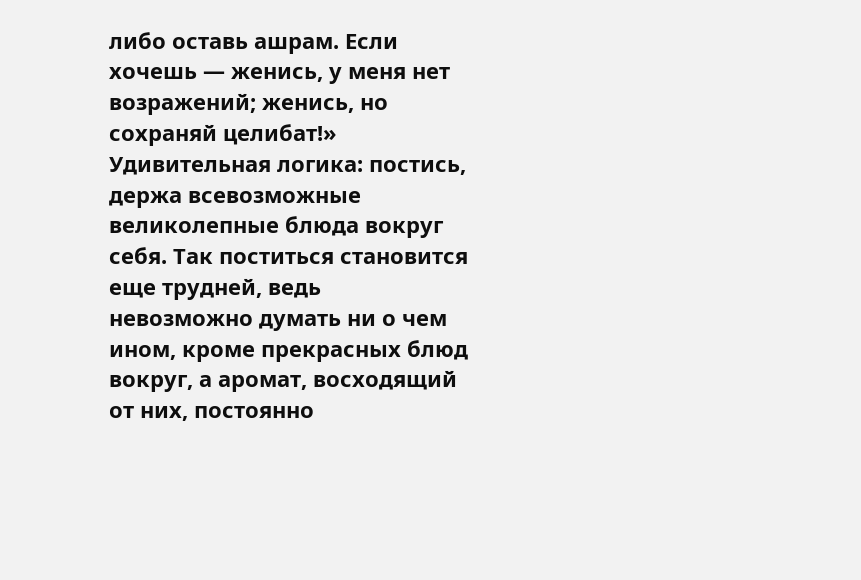либо оставь ашрам. Если хочешь — женись, у меня нет возражений; женись, но сохраняй целибат!» Удивительная логика: постись, держа всевозможные великолепные блюда вокруг себя. Так поститься становится еще трудней, ведь невозможно думать ни о чем ином, кроме прекрасных блюд вокруг, а аромат, восходящий от них, постоянно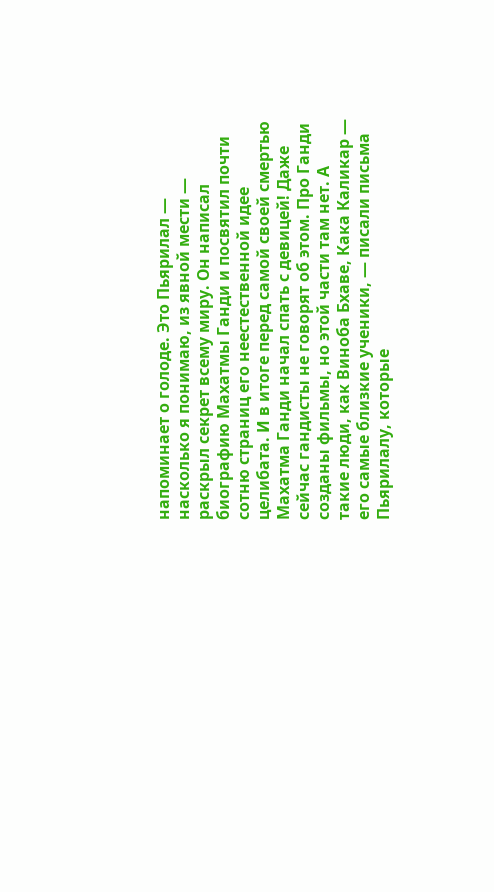напоминает о голоде. Это Пьярилал — насколько я понимаю, из явной мести — раскрыл секрет всему миру. Он написал биографию Махатмы Ганди и посвятил почти сотню страниц его неестественной идее целибата. И в итоге перед самой своей смертью Махатма Ганди начал спать с девицей! Даже сейчас гандисты не говорят об этом. Про Ганди созданы фильмы, но этой части там нет. А такие люди, как Виноба Бхаве, Кака Каликар — его самые близкие ученики, — писали письма Пьярилалу, которые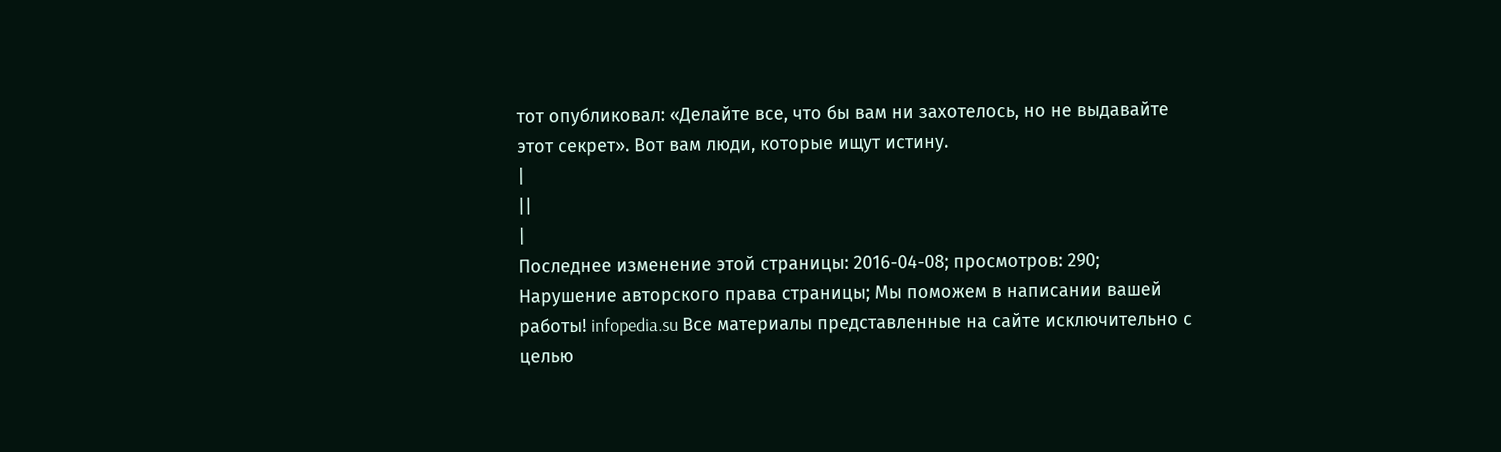тот опубликовал: «Делайте все, что бы вам ни захотелось, но не выдавайте этот секрет». Вот вам люди, которые ищут истину.
|
||
|
Последнее изменение этой страницы: 2016-04-08; просмотров: 290; Нарушение авторского права страницы; Мы поможем в написании вашей работы! infopedia.su Все материалы представленные на сайте исключительно с целью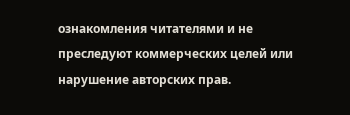ознакомления читателями и не преследуют коммерческих целей или нарушение авторских прав.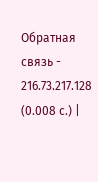Обратная связь - 216.73.217.128 (0.008 с.) |